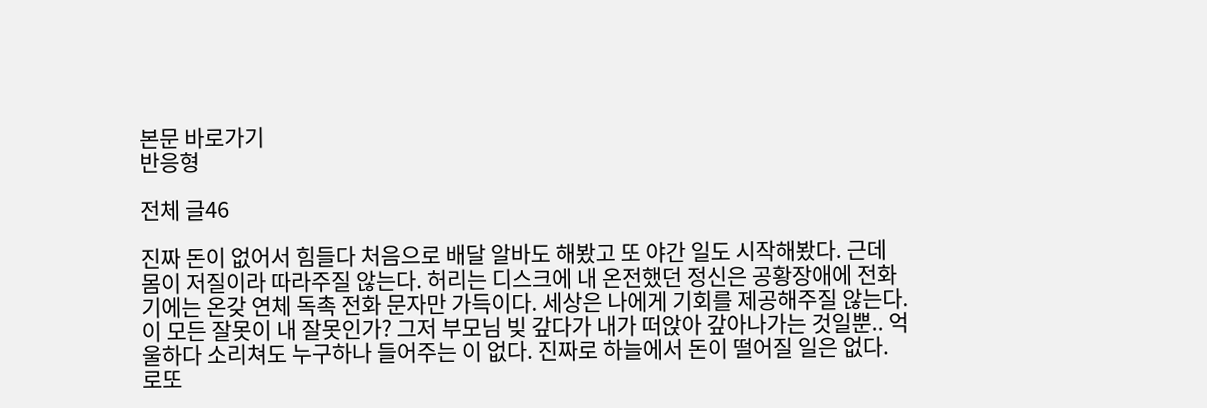본문 바로가기
반응형

전체 글46

진짜 돈이 없어서 힘들다 처음으로 배달 알바도 해봤고 또 야간 일도 시작해봤다. 근데 몸이 저질이라 따라주질 않는다. 허리는 디스크에 내 온전했던 정신은 공황장애에 전화기에는 온갖 연체 독촉 전화 문자만 가득이다. 세상은 나에게 기회를 제공해주질 않는다. 이 모든 잘못이 내 잘못인가? 그저 부모님 빚 갚다가 내가 떠앉아 갚아나가는 것일뿐.. 억울하다 소리쳐도 누구하나 들어주는 이 없다. 진짜로 하늘에서 돈이 떨어질 일은 없다. 로또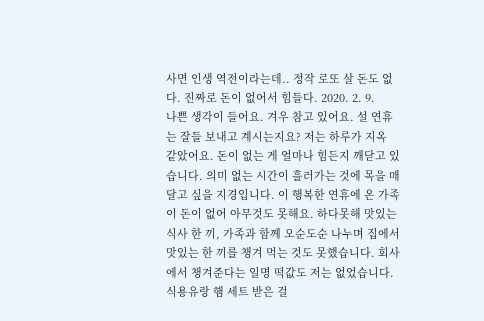사면 인생 역전이라는데.. 정작 로또 살 돈도 없다. 진짜로 돈이 없어서 힘들다. 2020. 2. 9.
나쁜 생각이 들어요. 겨우 참고 있어요. 설 연휴는 잘들 보내고 계시는지요? 저는 하루가 지옥 같았어요. 돈이 없는 게 얼마나 힘든지 깨닫고 있습니다. 의미 없는 시간이 흘러가는 것에 목을 매달고 싶을 지경입니다. 이 행복한 연휴에 온 가족이 돈이 없어 아무것도 못해요. 하다못해 맛있는 식사 한 끼, 가족과 함께 오순도순 나누며 집에서 맛있는 한 끼를 챙겨 먹는 것도 못했습니다. 회사에서 챙겨준다는 일명 떡값도 저는 없었습니다. 식용유랑 햄 세트 받은 걸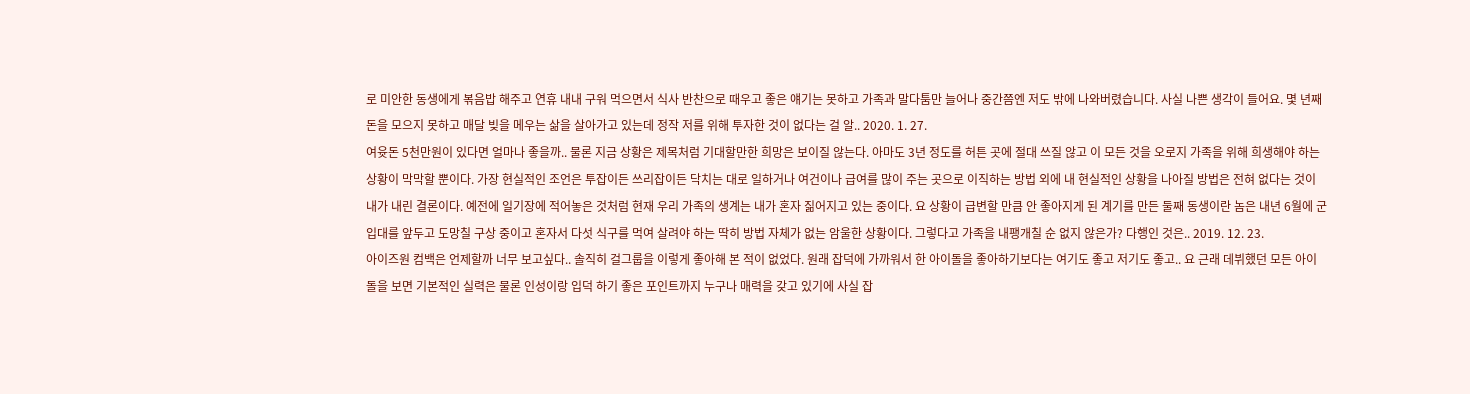로 미안한 동생에게 볶음밥 해주고 연휴 내내 구워 먹으면서 식사 반찬으로 때우고 좋은 얘기는 못하고 가족과 말다툼만 늘어나 중간쯤엔 저도 밖에 나와버렸습니다. 사실 나쁜 생각이 들어요. 몇 년째 돈을 모으지 못하고 매달 빚을 메우는 삶을 살아가고 있는데 정작 저를 위해 투자한 것이 없다는 걸 알.. 2020. 1. 27.
여윳돈 5천만원이 있다면 얼마나 좋을까.. 물론 지금 상황은 제목처럼 기대할만한 희망은 보이질 않는다. 아마도 3년 정도를 허튼 곳에 절대 쓰질 않고 이 모든 것을 오로지 가족을 위해 희생해야 하는 상황이 막막할 뿐이다. 가장 현실적인 조언은 투잡이든 쓰리잡이든 닥치는 대로 일하거나 여건이나 급여를 많이 주는 곳으로 이직하는 방법 외에 내 현실적인 상황을 나아질 방법은 전혀 없다는 것이 내가 내린 결론이다. 예전에 일기장에 적어놓은 것처럼 현재 우리 가족의 생계는 내가 혼자 짊어지고 있는 중이다. 요 상황이 급변할 만큼 안 좋아지게 된 계기를 만든 둘째 동생이란 놈은 내년 6월에 군입대를 앞두고 도망칠 구상 중이고 혼자서 다섯 식구를 먹여 살려야 하는 딱히 방법 자체가 없는 암울한 상황이다. 그렇다고 가족을 내팽개칠 순 없지 않은가? 다행인 것은.. 2019. 12. 23.
아이즈원 컴백은 언제할까 너무 보고싶다.. 솔직히 걸그룹을 이렇게 좋아해 본 적이 없었다. 원래 잡덕에 가까워서 한 아이돌을 좋아하기보다는 여기도 좋고 저기도 좋고.. 요 근래 데뷔했던 모든 아이돌을 보면 기본적인 실력은 물론 인성이랑 입덕 하기 좋은 포인트까지 누구나 매력을 갖고 있기에 사실 잡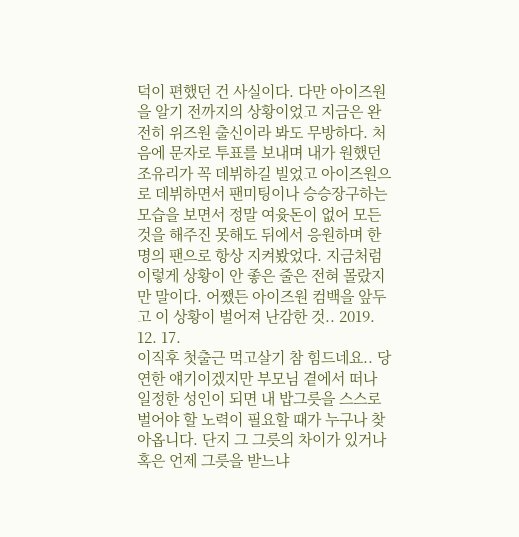덕이 편했던 건 사실이다. 다만 아이즈원을 알기 전까지의 상황이었고 지금은 완전히 위즈원 출신이라 봐도 무방하다. 처음에 문자로 투표를 보내며 내가 원했던 조유리가 꼭 데뷔하길 빌었고 아이즈원으로 데뷔하면서 팬미팅이나 승승장구하는 모습을 보면서 정말 여윳돈이 없어 모든 것을 해주진 못해도 뒤에서 응원하며 한 명의 팬으로 항상 지켜봤었다. 지금처럼 이렇게 상황이 안 좋은 줄은 전혀 몰랐지만 말이다. 어쨌든 아이즈원 컴백을 앞두고 이 상황이 벌어져 난감한 것.. 2019. 12. 17.
이직후 첫출근 먹고살기 참 힘드네요.. 당연한 얘기이겠지만 부모님 곁에서 떠나 일정한 성인이 되면 내 밥그릇을 스스로 벌어야 할 노력이 필요할 때가 누구나 찾아옵니다. 단지 그 그릇의 차이가 있거나 혹은 언제 그릇을 받느냐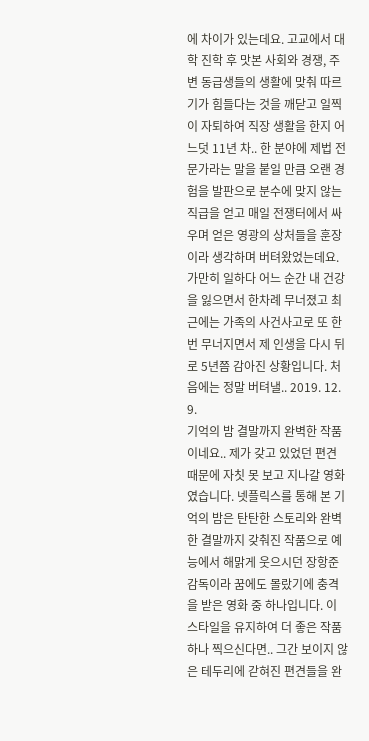에 차이가 있는데요. 고교에서 대학 진학 후 맛본 사회와 경쟁, 주변 동급생들의 생활에 맞춰 따르기가 힘들다는 것을 깨닫고 일찍이 자퇴하여 직장 생활을 한지 어느덧 11년 차.. 한 분야에 제법 전문가라는 말을 붙일 만큼 오랜 경험을 발판으로 분수에 맞지 않는 직급을 얻고 매일 전쟁터에서 싸우며 얻은 영광의 상처들을 훈장이라 생각하며 버텨왔었는데요. 가만히 일하다 어느 순간 내 건강을 잃으면서 한차례 무너졌고 최근에는 가족의 사건사고로 또 한 번 무너지면서 제 인생을 다시 뒤로 5년쯤 감아진 상황입니다. 처음에는 정말 버텨낼.. 2019. 12. 9.
기억의 밤 결말까지 완벽한 작품이네요.. 제가 갖고 있었던 편견 때문에 자칫 못 보고 지나갈 영화였습니다. 넷플릭스를 통해 본 기억의 밤은 탄탄한 스토리와 완벽한 결말까지 갖춰진 작품으로 예능에서 해맑게 웃으시던 장항준 감독이라 꿈에도 몰랐기에 충격을 받은 영화 중 하나입니다. 이 스타일을 유지하여 더 좋은 작품하나 찍으신다면.. 그간 보이지 않은 테두리에 갇혀진 편견들을 완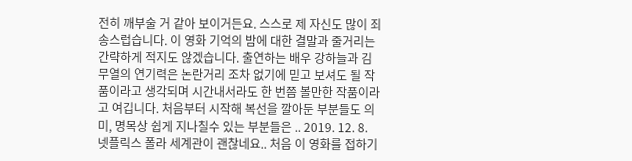전히 깨부술 거 같아 보이거든요. 스스로 제 자신도 많이 죄송스럽습니다. 이 영화 기억의 밤에 대한 결말과 줄거리는 간략하게 적지도 않겠습니다. 출연하는 배우 강하늘과 김무열의 연기력은 논란거리 조차 없기에 믿고 보셔도 될 작품이라고 생각되며 시간내서라도 한 번쯤 볼만한 작품이라고 여깁니다. 처음부터 시작해 복선을 깔아둔 부분들도 의미, 명목상 쉽게 지나칠수 있는 부분들은 .. 2019. 12. 8.
넷플릭스 폴라 세계관이 괜찮네요.. 처음 이 영화를 접하기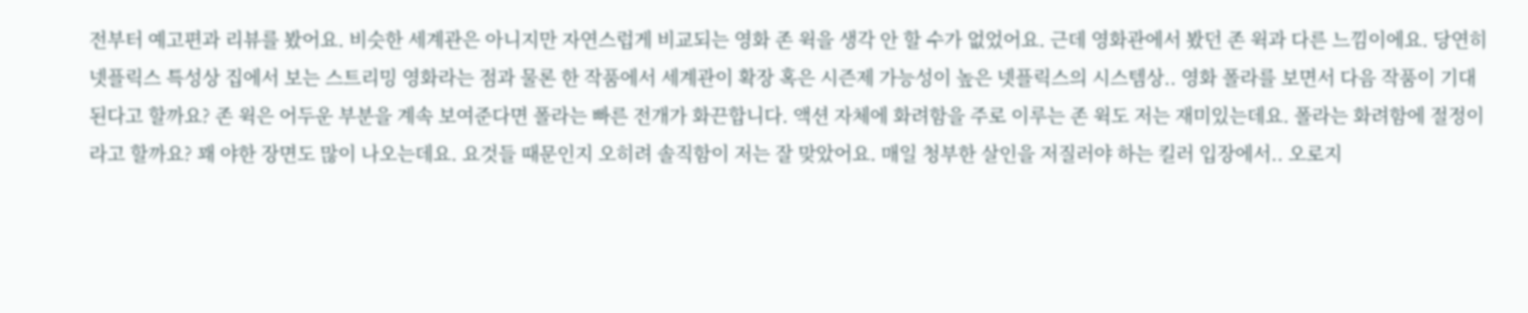전부터 예고편과 리뷰를 봤어요. 비슷한 세계관은 아니지만 자연스럽게 비교되는 영화 존 윅을 생각 안 할 수가 없었어요. 근데 영화관에서 봤던 존 윅과 다른 느낌이에요. 당연히 넷플릭스 특성상 집에서 보는 스트리밍 영화라는 점과 물론 한 작품에서 세계관이 확장 혹은 시즌제 가능성이 높은 넷플릭스의 시스템상.. 영화 폴라를 보면서 다음 작품이 기대된다고 할까요? 존 윅은 어두운 부분을 계속 보여준다면 폴라는 빠른 전개가 화끈합니다. 액션 자체에 화려함을 주로 이루는 존 윅도 저는 재미있는데요. 폴라는 화려함에 절정이라고 할까요? 꽤 야한 장면도 많이 나오는데요. 요것들 때문인지 오히려 솔직함이 저는 잘 맞았어요. 매일 청부한 살인을 저질러야 하는 킬러 입장에서.. 오로지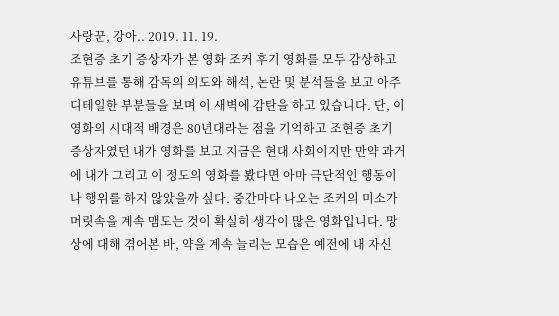사랑꾼, 강아.. 2019. 11. 19.
조현증 초기 증상자가 본 영화 조커 후기 영화를 모두 감상하고 유튜브를 통해 감독의 의도와 해석, 논란 및 분석들을 보고 아주 디테일한 부분들을 보며 이 새벽에 감탄을 하고 있습니다. 단, 이 영화의 시대적 배경은 80년대라는 점을 기억하고 조현증 초기 증상자였던 내가 영화를 보고 지금은 현대 사회이지만 만약 과거에 내가 그리고 이 정도의 영화를 봤다면 아마 극단적인 행동이나 행위를 하지 않았을까 싶다. 중간마다 나오는 조커의 미소가 머릿속을 계속 맴도는 것이 확실히 생각이 많은 영화입니다. 망상에 대해 겪어본 바, 약을 계속 늘리는 모습은 예전에 내 자신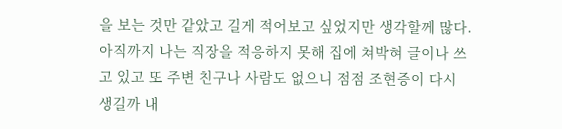을 보는 것만 같았고 길게 적어보고 싶었지만 생각할께 많다. 아직까지 나는 직장을 적응하지 못해 집에 쳐박혀 글이나 쓰고 있고 또 주변 친구나 사람도 없으니 점점 조현증이 다시 생길까 내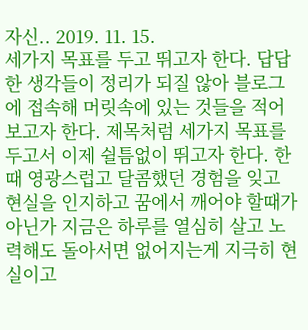자신.. 2019. 11. 15.
세가지 목표를 두고 뛰고자 한다. 답답한 생각들이 정리가 되질 않아 블로그에 접속해 머릿속에 있는 것들을 적어보고자 한다. 제목처럼 세가지 목표를 두고서 이제 쉴틈없이 뛰고자 한다. 한때 영광스럽고 달콤했던 경험을 잊고 현실을 인지하고 꿈에서 깨어야 할때가 아닌가 지금은 하루를 열심히 살고 노력해도 돌아서면 없어지는게 지극히 현실이고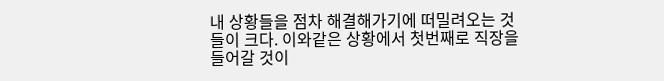내 상황들을 점차 해결해가기에 떠밀려오는 것들이 크다. 이와같은 상황에서 첫번째로 직장을 들어갈 것이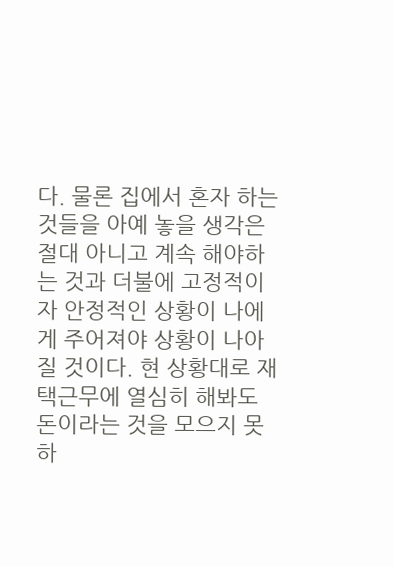다. 물론 집에서 혼자 하는 것들을 아예 놓을 생각은 절대 아니고 계속 해야하는 것과 더불에 고정적이자 안정적인 상황이 나에게 주어져야 상황이 나아질 것이다. 현 상황대로 재택근무에 열심히 해봐도 돈이라는 것을 모으지 못하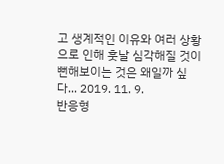고 생계적인 이유와 여러 상황으로 인해 훗날 심각해질 것이 뻔해보이는 것은 왜일까 싶다... 2019. 11. 9.
반응형